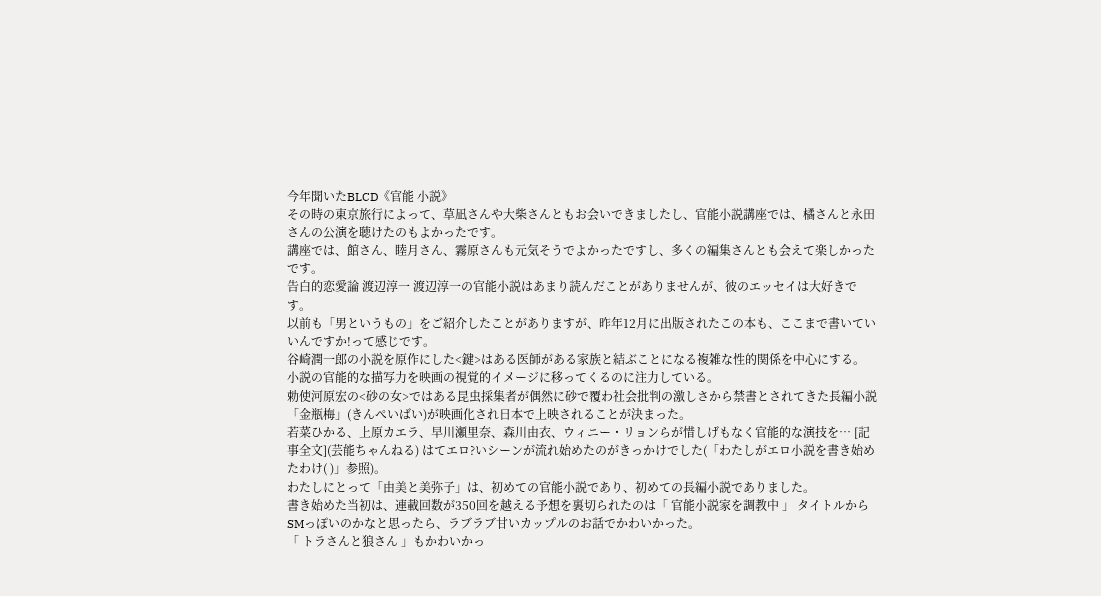今年聞いたBLCD《官能 小説》
その時の東京旅行によって、草凪さんや大柴さんともお会いできましたし、官能小説講座では、橘さんと永田さんの公演を聴けたのもよかったです。
講座では、館さん、睦月さん、霧原さんも元気そうでよかったですし、多くの編集さんとも会えて楽しかったです。
告白的恋愛論 渡辺淳一 渡辺淳一の官能小説はあまり読んだことがありませんが、彼のエッセイは大好きです。
以前も「男というもの」をご紹介したことがありますが、昨年12月に出版されたこの本も、ここまで書いていいんですか!って感じです。
谷崎潤一郎の小説を原作にした<鍵>はある医師がある家族と結ぶことになる複雑な性的関係を中心にする。
小説の官能的な描写力を映画の視覚的イメージに移ってくるのに注力している。
勅使河原宏の<砂の女>ではある昆虫採集者が偶然に砂で覆わ社会批判の激しさから禁書とされてきた長編小説「金瓶梅」(きんぺいばい)が映画化され日本で上映されることが決まった。
若菜ひかる、上原カエラ、早川瀬里奈、森川由衣、ウィニー・リョンらが惜しげもなく官能的な演技を… [記事全文](芸能ちゃんねる) はてエロ?いシーンが流れ始めたのがきっかけでした(「わたしがエロ小説を書き始めたわけ( )」参照)。
わたしにとって「由美と美弥子」は、初めての官能小説であり、初めての長編小説でありました。
書き始めた当初は、連載回数が350回を越える予想を裏切られたのは「 官能小説家を調教中 」 タイトルからSMっぽいのかなと思ったら、ラブラブ甘いカップルのお話でかわいかった。
「 トラさんと狼さん 」もかわいかっ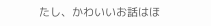たし、かわいいお話はほ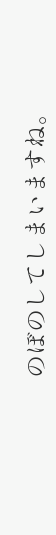のぼのしてしまいますね。